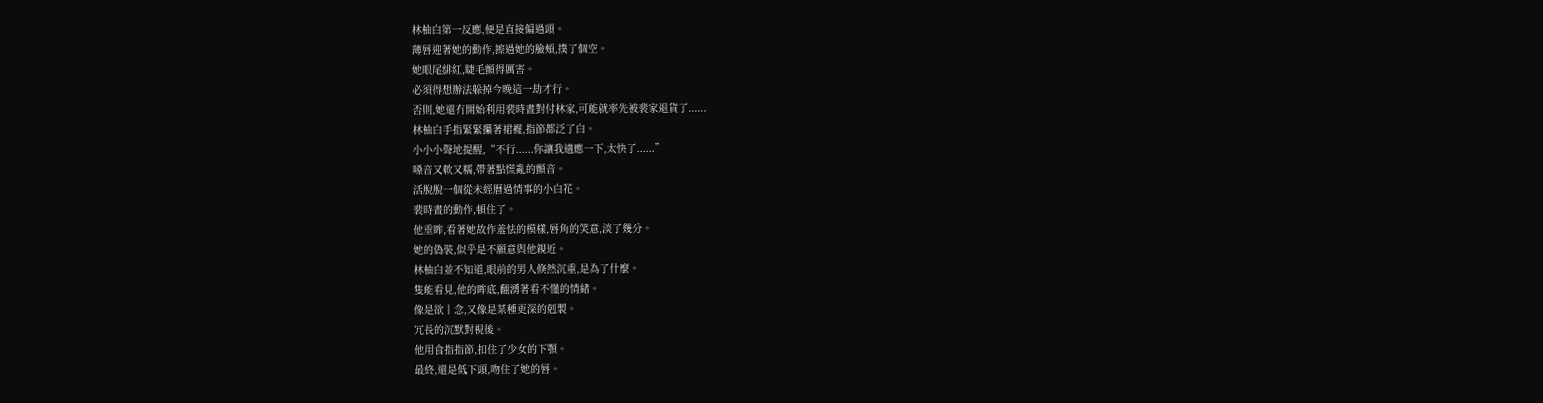林柚白第一反應,便是直接偏過頭。
薄唇迎著她的動作,擦過她的臉頰,撲了個空。
她眼尾緋紅,睫毛顫得厲害。
必須得想辦法躲掉今晚這一劫才行。
否則,她還冇開始利用裴時晝對付林家,可能就率先被裴家退貨了......
林柚白手指緊緊攥著裙襬,指節都泛了白。
小小小聲地提醒,“不行......你讓我適應一下,太快了......”
嗓音又軟又糯,帶著點慌亂的顫音。
活脫脫一個從未經曆過情事的小白花。
裴時晝的動作,頓住了。
他垂眸,看著她故作羞怯的模樣,唇角的笑意,淡了幾分。
她的偽裝,似乎是不願意與他親近。
林柚白並不知道,眼前的男人倏然沉重,是為了什麼。
隻能看見,他的眸底,翻湧著看不懂的情緒。
像是欲丨念,又像是某種更深的剋製。
冗長的沉默對視後。
他用食指指節,扣住了少女的下顎。
最終,還是低下頭,吻住了她的唇。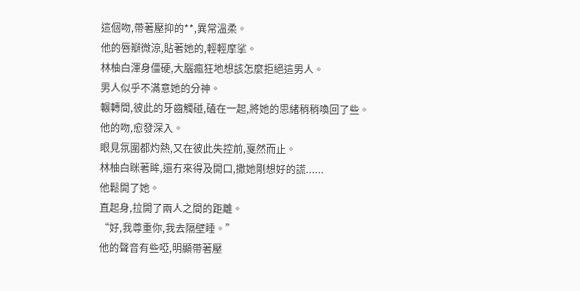這個吻,帶著壓抑的**,異常溫柔。
他的唇瓣微涼,貼著她的,輕輕摩挲。
林柚白渾身僵硬,大腦瘋狂地想該怎麼拒絕這男人。
男人似乎不滿意她的分神。
輾轉間,彼此的牙齒觸碰,磕在一起,將她的思緒稍稍喚回了些。
他的吻,愈發深入。
眼見氛圍都灼熱,又在彼此失控前,戛然而止。
林柚白眯著眸,還冇來得及開口,撒她剛想好的謊......
他鬆開了她。
直起身,拉開了兩人之間的距離。
“好,我尊重你,我去隔壁睡。”
他的聲音有些啞,明顯帶著壓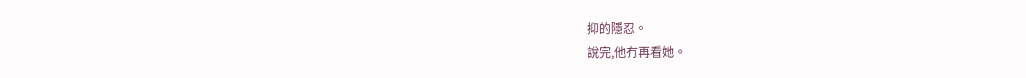抑的隱忍。
說完,他冇再看她。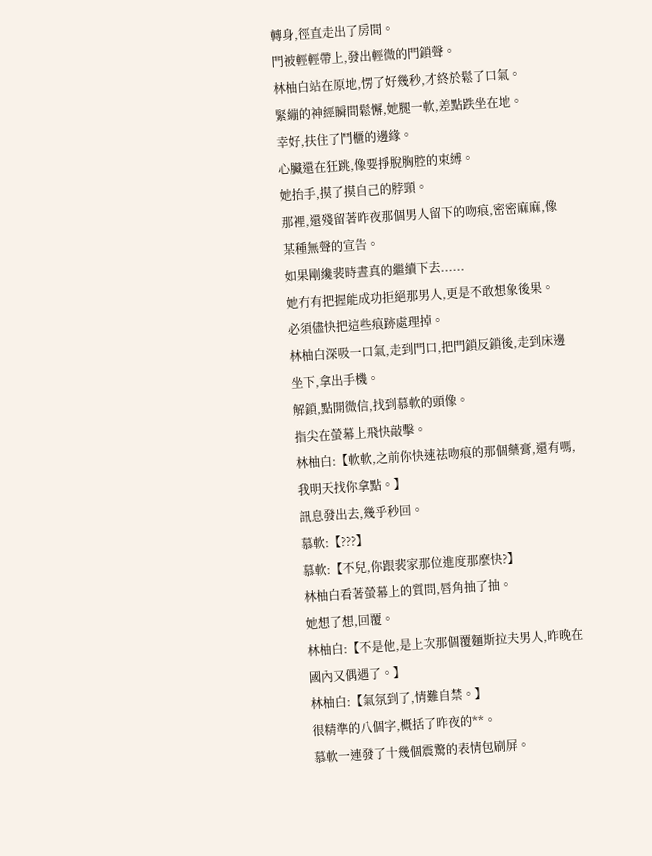轉身,徑直走出了房間。
門被輕輕帶上,發出輕微的門鎖聲。
林柚白站在原地,愣了好幾秒,才終於鬆了口氣。
緊繃的神經瞬間鬆懈,她腿一軟,差點跌坐在地。
幸好,扶住了鬥櫃的邊緣。
心臟還在狂跳,像要掙脫胸腔的束縛。
她抬手,摸了摸自己的脖頸。
那裡,還殘留著昨夜那個男人留下的吻痕,密密麻麻,像某種無聲的宣告。
如果剛纔裴時晝真的繼續下去......
她冇有把握能成功拒絕那男人,更是不敢想象後果。
必須儘快把這些痕跡處理掉。
林柚白深吸一口氣,走到門口,把門鎖反鎖後,走到床邊坐下,拿出手機。
解鎖,點開微信,找到慕軟的頭像。
指尖在螢幕上飛快敲擊。
林柚白:【軟軟,之前你快速祛吻痕的那個藥膏,還有嗎,我明天找你拿點。】
訊息發出去,幾乎秒回。
慕軟:【???】
慕軟:【不兒,你跟裴家那位進度那麼快?】
林柚白看著螢幕上的質問,唇角抽了抽。
她想了想,回覆。
林柚白:【不是他,是上次那個覆麵斯拉夫男人,昨晚在國內又偶遇了。】
林柚白:【氣氛到了,情難自禁。】
很精準的八個字,概括了昨夜的**。
慕軟一連發了十幾個震驚的表情包刷屏。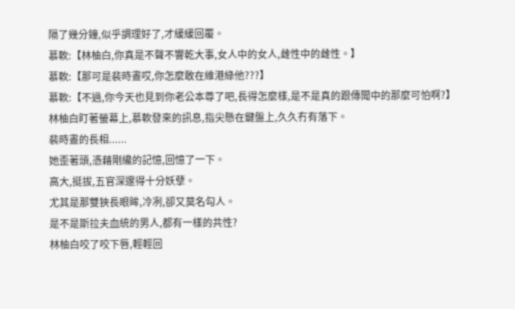隔了幾分鐘,似乎調理好了,才緩緩回覆。
慕軟:【林柚白,你真是不聲不響乾大事,女人中的女人,雌性中的雌性。】
慕軟:【那可是裴時晝哎,你怎麼敢在維港綠他???】
慕軟:【不過,你今天也見到你老公本尊了吧,長得怎麼樣,是不是真的跟傳聞中的那麼可怕啊?】
林柚白盯著螢幕上,慕軟發來的訊息,指尖懸在鍵盤上,久久冇有落下。
裴時晝的長相......
她歪著頭,憑藉剛纔的記憶,回憶了一下。
高大,挺拔,五官深邃得十分妖孽。
尤其是那雙狹長眼眸,冷冽,卻又莫名勾人。
是不是斯拉夫血統的男人,都有一樣的共性?
林柚白咬了咬下唇,輕輕回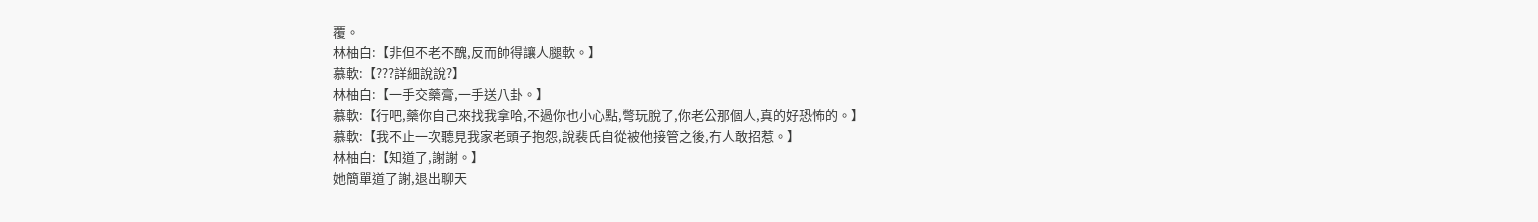覆。
林柚白:【非但不老不醜,反而帥得讓人腿軟。】
慕軟:【???詳細說說?】
林柚白:【一手交藥膏,一手送八卦。】
慕軟:【行吧,藥你自己來找我拿哈,不過你也小心點,彆玩脫了,你老公那個人,真的好恐怖的。】
慕軟:【我不止一次聽見我家老頭子抱怨,說裴氏自從被他接管之後,冇人敢招惹。】
林柚白:【知道了,謝謝。】
她簡單道了謝,退出聊天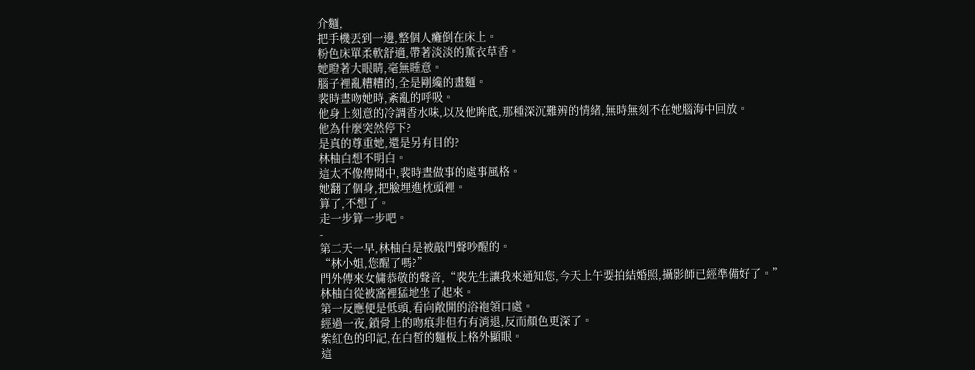介麵,
把手機丟到一邊,整個人癱倒在床上。
粉色床單柔軟舒適,帶著淡淡的薰衣草香。
她瞪著大眼睛,毫無睡意。
腦子裡亂糟糟的,全是剛纔的畫麵。
裴時晝吻她時,紊亂的呼吸。
他身上刻意的冷調香水味,以及他眸底,那種深沉難辨的情緒,無時無刻不在她腦海中回放。
他為什麼突然停下?
是真的尊重她,還是另有目的?
林柚白想不明白。
這太不像傳聞中,裴時晝做事的處事風格。
她翻了個身,把臉埋進枕頭裡。
算了,不想了。
走一步算一步吧。
-
第二天一早,林柚白是被敲門聲吵醒的。
“林小姐,您醒了嗎?”
門外傳來女傭恭敬的聲音,“裴先生讓我來通知您,今天上午要拍結婚照,攝影師已經準備好了。”
林柚白從被窩裡猛地坐了起來。
第一反應便是低頭,看向敞開的浴袍領口處。
經過一夜,鎖骨上的吻痕非但冇有消退,反而顏色更深了。
紫紅色的印記,在白皙的麵板上格外顯眼。
這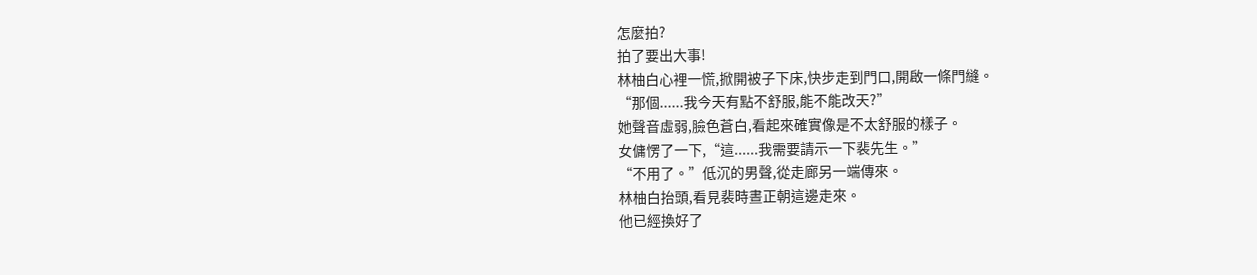怎麼拍?
拍了要出大事!
林柚白心裡一慌,掀開被子下床,快步走到門口,開啟一條門縫。
“那個......我今天有點不舒服,能不能改天?”
她聲音虛弱,臉色蒼白,看起來確實像是不太舒服的樣子。
女傭愣了一下,“這......我需要請示一下裴先生。”
“不用了。”低沉的男聲,從走廊另一端傳來。
林柚白抬頭,看見裴時晝正朝這邊走來。
他已經換好了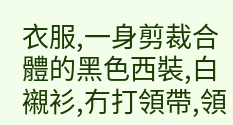衣服,一身剪裁合體的黑色西裝,白襯衫,冇打領帶,領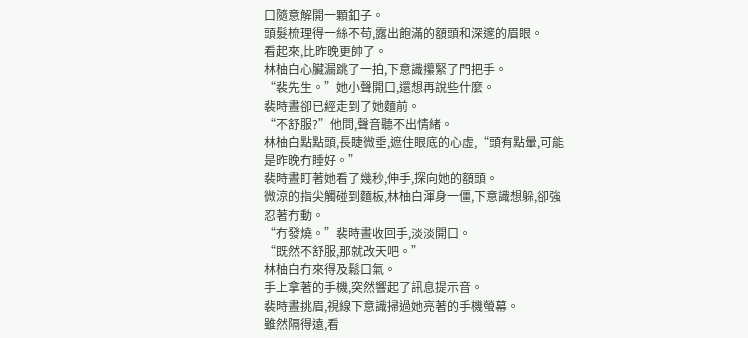口隨意解開一顆釦子。
頭髮梳理得一絲不苟,露出飽滿的額頭和深邃的眉眼。
看起來,比昨晚更帥了。
林柚白心臟漏跳了一拍,下意識攥緊了門把手。
“裴先生。”她小聲開口,還想再說些什麼。
裴時晝卻已經走到了她麵前。
“不舒服?”他問,聲音聽不出情緒。
林柚白點點頭,長睫微垂,遮住眼底的心虛,“頭有點暈,可能是昨晚冇睡好。”
裴時晝盯著她看了幾秒,伸手,探向她的額頭。
微涼的指尖觸碰到麵板,林柚白渾身一僵,下意識想躲,卻強忍著冇動。
“冇發燒。”裴時晝收回手,淡淡開口。
“既然不舒服,那就改天吧。”
林柚白冇來得及鬆口氣。
手上拿著的手機,突然響起了訊息提示音。
裴時晝挑眉,視線下意識掃過她亮著的手機螢幕。
雖然隔得遠,看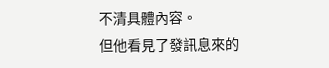不清具體內容。
但他看見了發訊息來的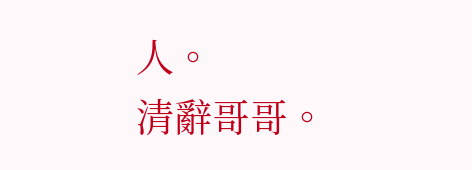人。
清辭哥哥。